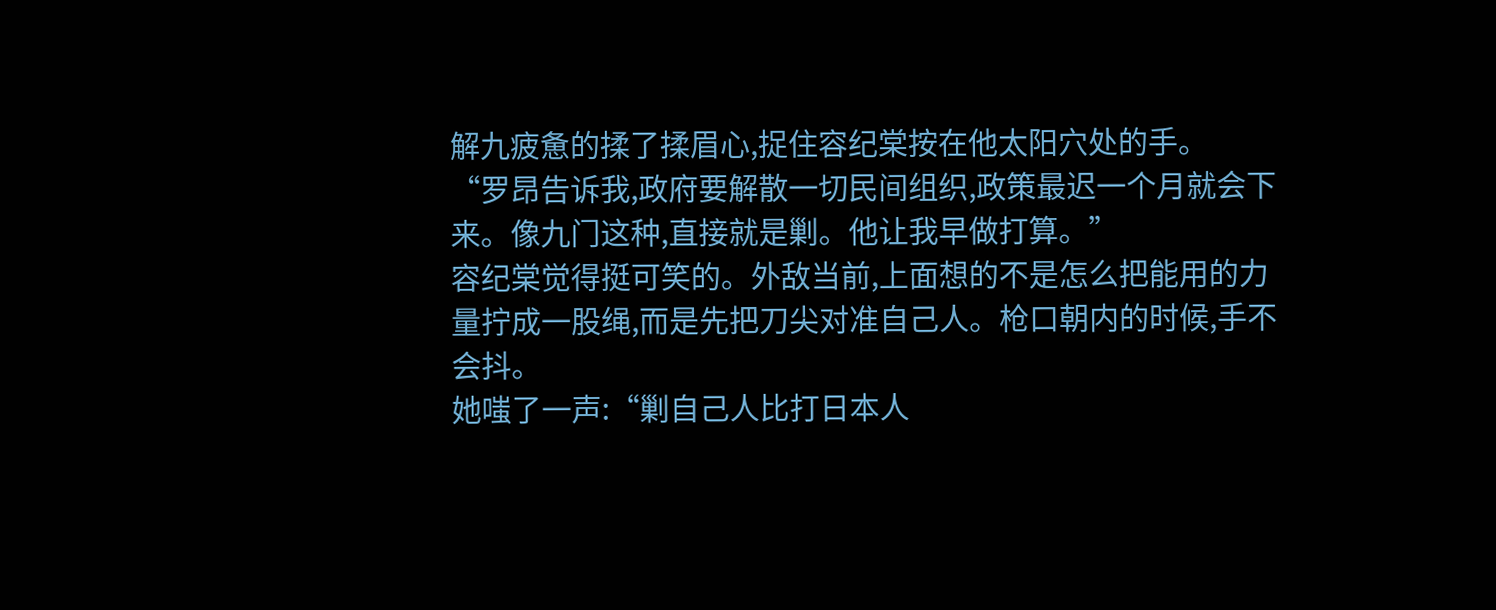解九疲惫的揉了揉眉心,捉住容纪棠按在他太阳穴处的手。
“罗昂告诉我,政府要解散一切民间组织,政策最迟一个月就会下来。像九门这种,直接就是剿。他让我早做打算。”
容纪棠觉得挺可笑的。外敌当前,上面想的不是怎么把能用的力量拧成一股绳,而是先把刀尖对准自己人。枪口朝内的时候,手不会抖。
她嗤了一声:“剿自己人比打日本人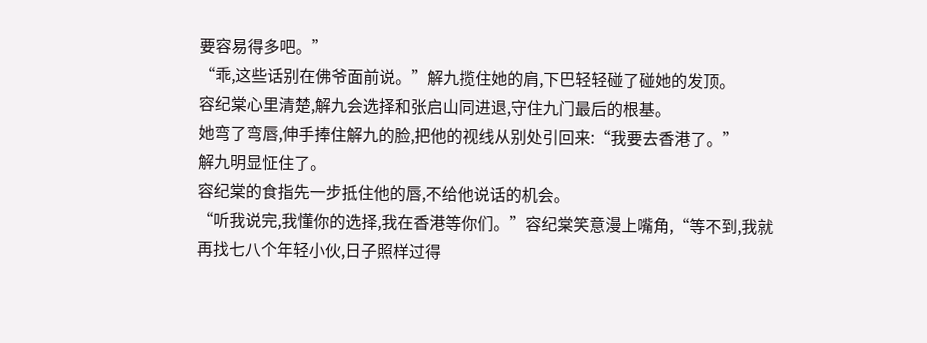要容易得多吧。”
“乖,这些话别在佛爷面前说。”解九揽住她的肩,下巴轻轻碰了碰她的发顶。
容纪棠心里清楚,解九会选择和张启山同进退,守住九门最后的根基。
她弯了弯唇,伸手捧住解九的脸,把他的视线从别处引回来:“我要去香港了。”
解九明显怔住了。
容纪棠的食指先一步抵住他的唇,不给他说话的机会。
“听我说完,我懂你的选择,我在香港等你们。”容纪棠笑意漫上嘴角,“等不到,我就再找七八个年轻小伙,日子照样过得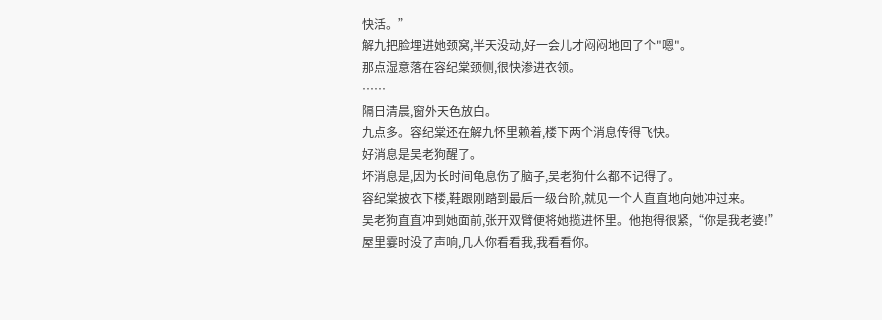快活。”
解九把脸埋进她颈窝,半天没动,好一会儿才闷闷地回了个"嗯"。
那点湿意落在容纪棠颈侧,很快渗进衣领。
……
隔日清晨,窗外天色放白。
九点多。容纪棠还在解九怀里赖着,楼下两个消息传得飞快。
好消息是吴老狗醒了。
坏消息是,因为长时间龟息伤了脑子,吴老狗什么都不记得了。
容纪棠披衣下楼,鞋跟刚踏到最后一级台阶,就见一个人直直地向她冲过来。
吴老狗直直冲到她面前,张开双臂便将她揽进怀里。他抱得很紧,“你是我老婆!”
屋里霎时没了声响,几人你看看我,我看看你。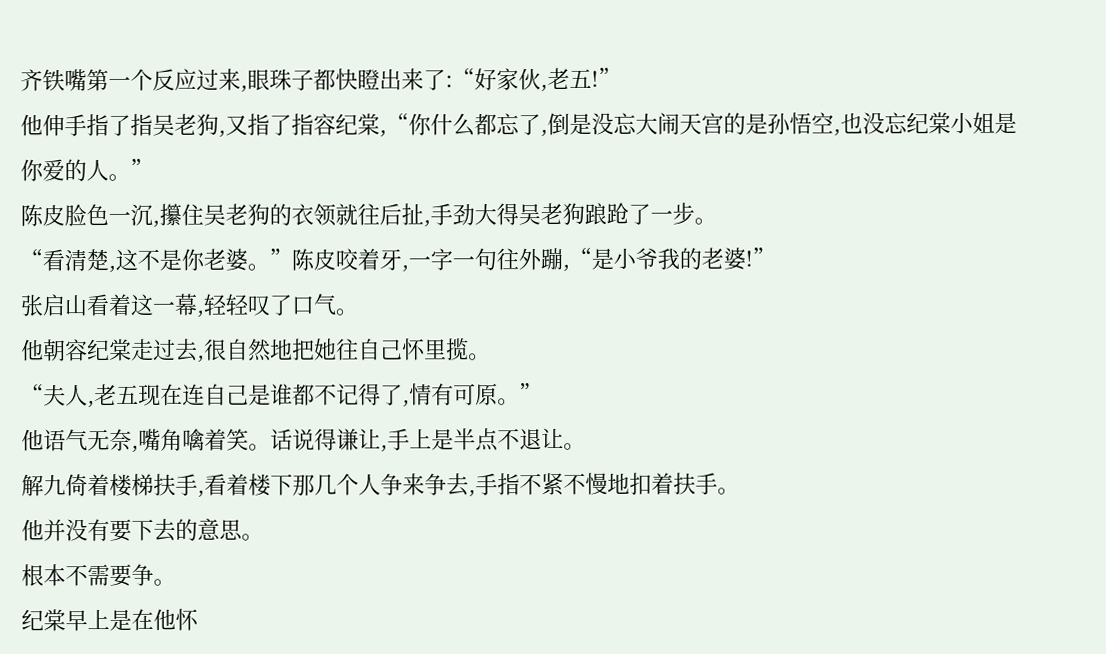齐铁嘴第一个反应过来,眼珠子都快瞪出来了:“好家伙,老五!”
他伸手指了指吴老狗,又指了指容纪棠,“你什么都忘了,倒是没忘大闹天宫的是孙悟空,也没忘纪棠小姐是你爱的人。”
陈皮脸色一沉,攥住吴老狗的衣领就往后扯,手劲大得吴老狗踉跄了一步。
“看清楚,这不是你老婆。”陈皮咬着牙,一字一句往外蹦,“是小爷我的老婆!”
张启山看着这一幕,轻轻叹了口气。
他朝容纪棠走过去,很自然地把她往自己怀里揽。
“夫人,老五现在连自己是谁都不记得了,情有可原。”
他语气无奈,嘴角噙着笑。话说得谦让,手上是半点不退让。
解九倚着楼梯扶手,看着楼下那几个人争来争去,手指不紧不慢地扣着扶手。
他并没有要下去的意思。
根本不需要争。
纪棠早上是在他怀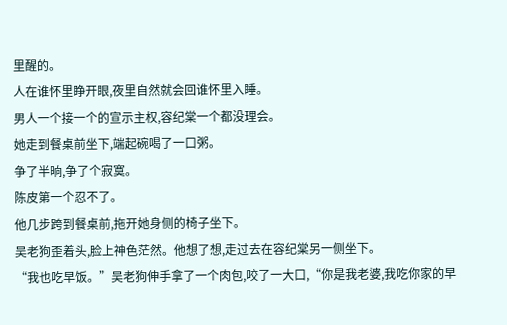里醒的。
人在谁怀里睁开眼,夜里自然就会回谁怀里入睡。
男人一个接一个的宣示主权,容纪棠一个都没理会。
她走到餐桌前坐下,端起碗喝了一口粥。
争了半晌,争了个寂寞。
陈皮第一个忍不了。
他几步跨到餐桌前,拖开她身侧的椅子坐下。
吴老狗歪着头,脸上神色茫然。他想了想,走过去在容纪棠另一侧坐下。
“我也吃早饭。”吴老狗伸手拿了一个肉包,咬了一大口,“你是我老婆,我吃你家的早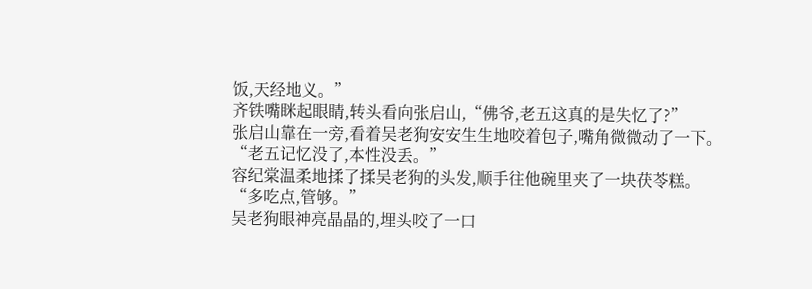饭,天经地义。”
齐铁嘴眯起眼睛,转头看向张启山,“佛爷,老五这真的是失忆了?”
张启山靠在一旁,看着吴老狗安安生生地咬着包子,嘴角微微动了一下。
“老五记忆没了,本性没丢。”
容纪棠温柔地揉了揉吴老狗的头发,顺手往他碗里夹了一块茯苓糕。
“多吃点,管够。”
吴老狗眼神亮晶晶的,埋头咬了一口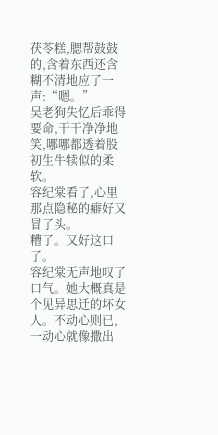茯苓糕,腮帮鼓鼓的,含着东西还含糊不清地应了一声:“嗯。”
吴老狗失忆后乖得要命,干干净净地笑,哪哪都透着股初生牛犊似的柔软。
容纪棠看了,心里那点隐秘的癖好又冒了头。
糟了。又好这口了。
容纪棠无声地叹了口气。她大概真是个见异思迁的坏女人。不动心则已,一动心就像撒出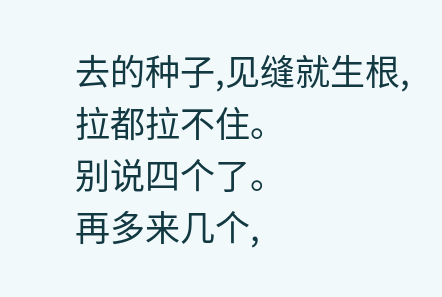去的种子,见缝就生根,拉都拉不住。
别说四个了。
再多来几个,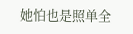她怕也是照单全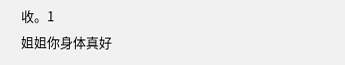收。1
姐姐你身体真好